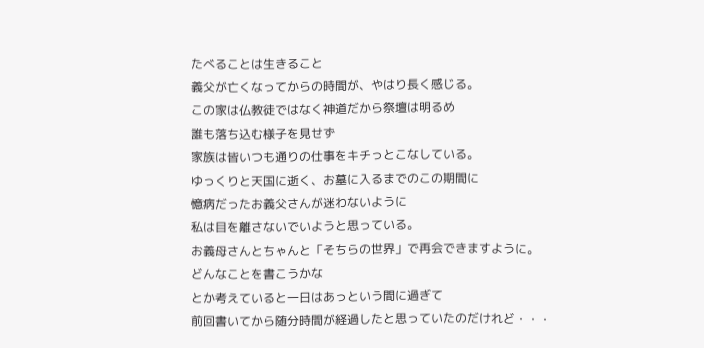たべることは生きること
義父が亡くなってからの時間が、やはり長く感じる。
この家は仏教徒ではなく神道だから祭壇は明るめ
誰も落ち込む様子を見せず
家族は皆いつも通りの仕事をキチっとこなしている。
ゆっくりと天国に逝く、お墓に入るまでのこの期間に
憶病だったお義父さんが迷わないように
私は目を離さないでいようと思っている。
お義母さんとちゃんと「そちらの世界」で再会できますように。
どんなことを書こうかな
とか考えていると一日はあっという間に過ぎて
前回書いてから随分時間が経過したと思っていたのだけれど・・・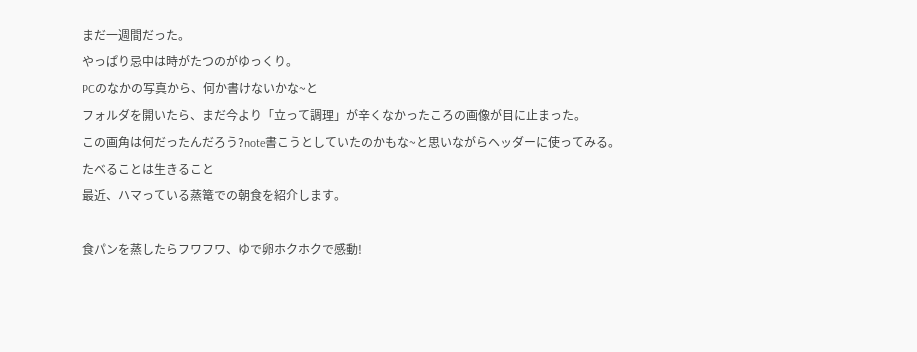まだ一週間だった。
やっぱり忌中は時がたつのがゆっくり。
PCのなかの写真から、何か書けないかな~と
フォルダを開いたら、まだ今より「立って調理」が辛くなかったころの画像が目に止まった。
この画角は何だったんだろう?note書こうとしていたのかもな~と思いながらヘッダーに使ってみる。
たべることは生きること
最近、ハマっている蒸篭での朝食を紹介します。

食パンを蒸したらフワフワ、ゆで卵ホクホクで感動!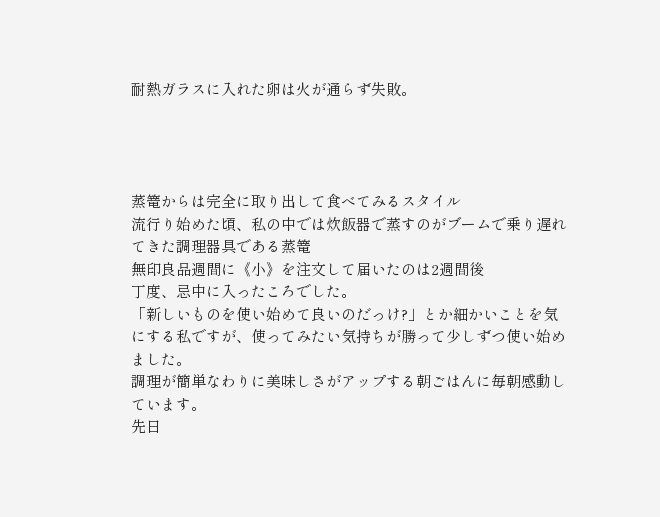耐熱ガラスに入れた卵は火が通らず失敗。




蒸篭からは完全に取り出して食べてみるスタイル
流行り始めた頃、私の中では炊飯器で蒸すのがブームで乗り遅れてきた調理器具である蒸篭
無印良品週間に《小》を注文して届いたのは2週間後
丁度、忌中に入ったころでした。
「新しいものを使い始めて良いのだっけ?」とか細かいことを気にする私ですが、使ってみたい気持ちが勝って少しずつ使い始めました。
調理が簡単なわりに美味しさがアップする朝ごはんに毎朝感動しています。
先日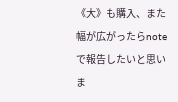《大》も購入、また幅が広がったらnoteで報告したいと思いま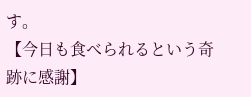す。
【今日も食べられるという奇跡に感謝】